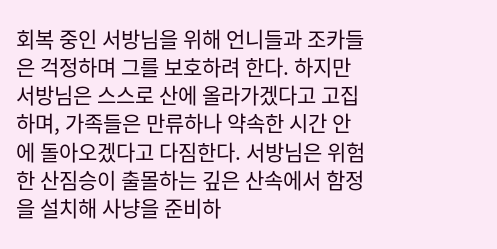회복 중인 서방님을 위해 언니들과 조카들은 걱정하며 그를 보호하려 한다. 하지만 서방님은 스스로 산에 올라가겠다고 고집하며, 가족들은 만류하나 약속한 시간 안에 돌아오겠다고 다짐한다. 서방님은 위험한 산짐승이 출몰하는 깊은 산속에서 함정을 설치해 사냥을 준비하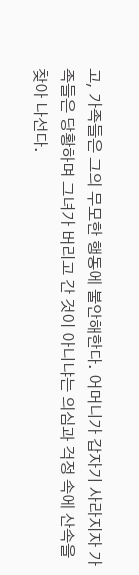고, 가족들은 그의 무모한 행동에 불안해한다. 어머니가 갑자기 사라지자 가족들은 당황하며 그녀가 버리고 간 것이 아니냐는 의심과 걱정 속에 산속을 찾아 나선다.